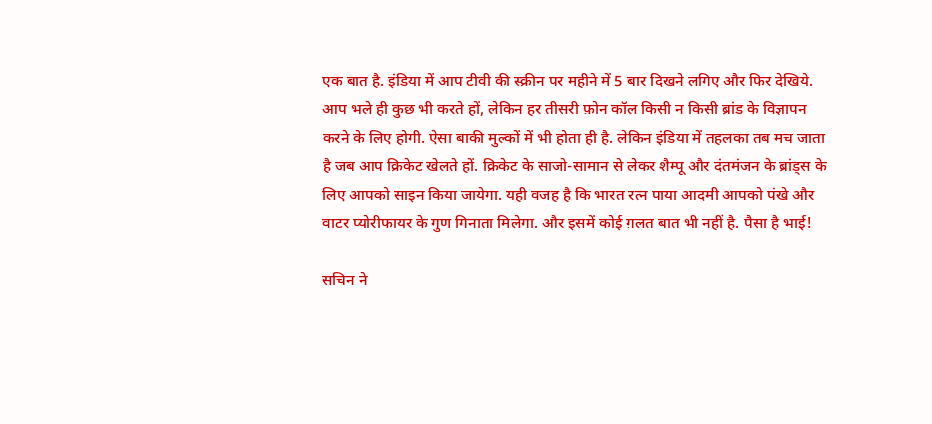एक बात है. इंडिया में आप टीवी की स्क्रीन पर महीने में 5 बार दिखने लगिए और फिर देखिये. आप भले ही कुछ भी करते हों, लेकिन हर तीसरी फ़ोन कॉल किसी न किसी ब्रांड के विज्ञापन करने के लिए होगी. ऐसा बाकी मुल्कों में भी होता ही है. लेकिन इंडिया में तहलका तब मच जाता है जब आप क्रिकेट खेलते हों. क्रिकेट के साजो-सामान से लेकर शैम्पू और दंतमंजन के ब्रांड्स के लिए आपको साइन किया जायेगा. यही वजह है कि भारत रत्न पाया आदमी आपको पंखे और वाटर प्योरीफायर के गुण गिनाता मिलेगा. और इसमें कोई ग़लत बात भी नहीं है. पैसा है भाई!

सचिन ने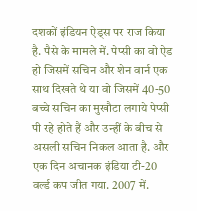दशकों इंडियन ऐड्स पर राज किया है. पैसे के मामले में. पेप्सी का वो ऐड हो जिसमें सचिन और शेन वार्न एक साथ दिखते थे या वो जिसमें 40-50 बच्चे सचिन का मुखौटा लगाये पेप्सी पी रहे होते हैं और उन्हीं के बीच से असली सचिन निकल आता है. और एक दिन अचानक इंडिया टी-20 वर्ल्ड कप जीत गया. 2007 में.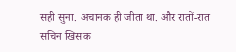सही सुना. अचानक ही जीता था. और रातों-रात सचिन खिसक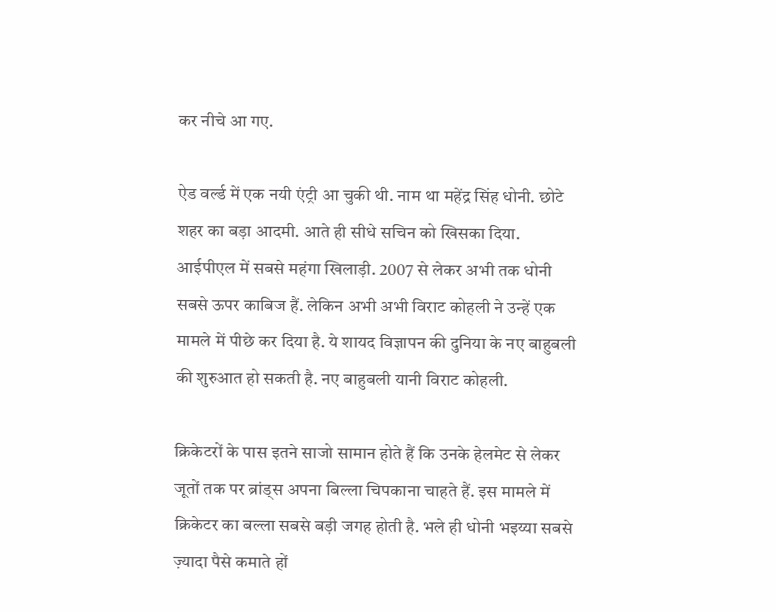कर नीचे आ गए.

ऐड वर्ल्ड में एक नयी एंट्री आ चुकी थी. नाम था महेंद्र सिंह धोनी. छोटे शहर का बड़ा आदमी. आते ही सीधे सचिन को खिसका दिया. आईपीएल में सबसे महंगा खिलाड़ी. 2007 से लेकर अभी तक धोनी सबसे ऊपर काबिज हैं. लेकिन अभी अभी विराट कोहली ने उन्हें एक मामले में पीछे कर दिया है. ये शायद विज्ञापन की दुनिया के नए बाहुबली की शुरुआत हो सकती है. नए बाहुबली यानी विराट कोहली.

क्रिकेटरों के पास इतने साजो सामान होते हैं कि उनके हेलमेट से लेकर जूतों तक पर ब्रांड्स अपना बिल्ला चिपकाना चाहते हैं. इस मामले में क्रिकेटर का बल्ला सबसे बड़ी जगह होती है. भले ही धोनी भइय्या सबसे ज़्यादा पैसे कमाते हों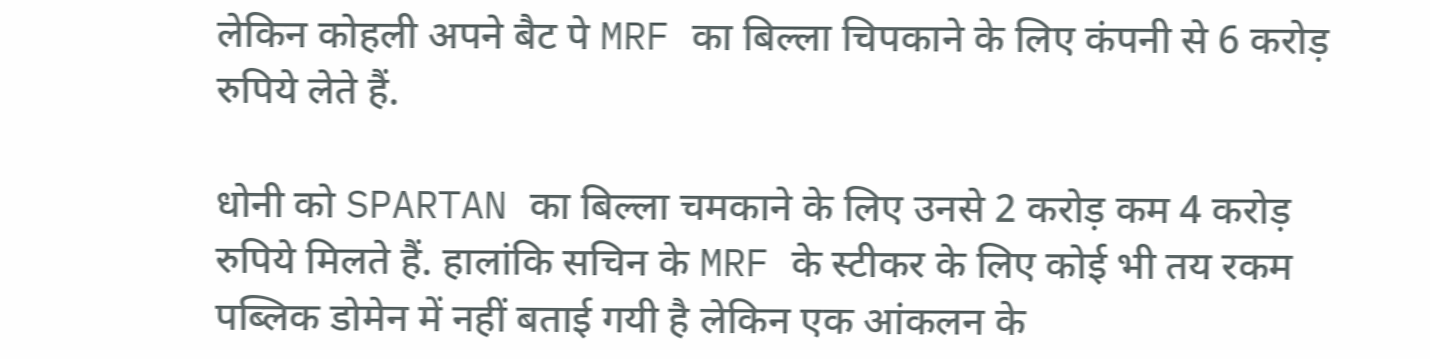लेकिन कोहली अपने बैट पे MRF का बिल्ला चिपकाने के लिए कंपनी से 6 करोड़ रुपिये लेते हैं.

धोनी को SPARTAN का बिल्ला चमकाने के लिए उनसे 2 करोड़ कम 4 करोड़ रुपिये मिलते हैं. हालांकि सचिन के MRF के स्टीकर के लिए कोई भी तय रकम पब्लिक डोमेन में नहीं बताई गयी है लेकिन एक आंकलन के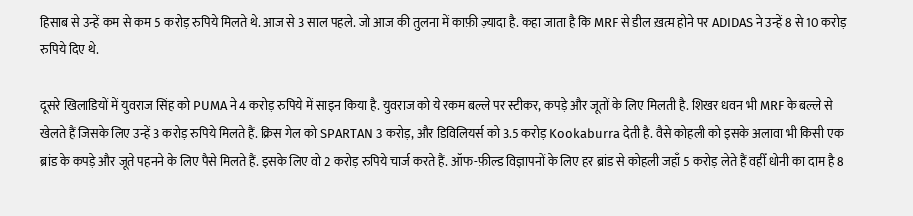हिसाब से उन्हें कम से कम 5 करोड़ रुपिये मिलते थे. आज से 3 साल पहले. जो आज की तुलना में काफ़ी ज़्यादा है. कहा जाता है कि MRF से डील ख़त्म होने पर ADIDAS ने उन्हें 8 से 10 करोड़ रुपिये दिए थे.

दूसरे खिलाडियों में युवराज सिंह को PUMA ने 4 करोड़ रुपिये में साइन किया है. युवराज को ये रकम बल्ले पर स्टीकर, कपड़े और जूतों के लिए मिलती है. शिखर धवन भी MRF के बल्ले से खेलते हैं जिसके लिए उन्हें 3 करोड़ रुपिये मिलते हैं. क्रिस गेल को SPARTAN 3 करोड़, और डिविलियर्स को 3.5 करोड़ Kookaburra देती है. वैसे कोहली को इसके अलावा भी किसी एक ब्रांड के कपड़े और जूते पहनने के लिए पैसे मिलते हैं. इसके लिए वो 2 करोड़ रुपिये चार्ज करते हैं. ऑफ-फ़ील्ड विज्ञापनों के लिए हर ब्रांड से कोहली जहाँ 5 करोड़ लेते हैं वहीँ धोनी का दाम है 8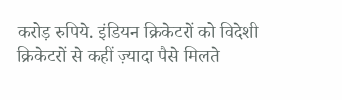करोड़ रुपिये. इंडियन क्रिकेटरों को विदेशी क्रिकेटरों से कहीं ज़्यादा पैसे मिलते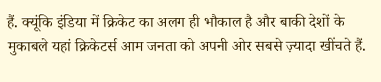हैं. क्यूंकि इंडिया में क्रिकेट का अलग ही भौकाल है और बाकी देशों के मुकाबले यहां क्रिकेटर्स आम जनता को अपनी ओर सबसे ज़्यादा खींचते हैं.